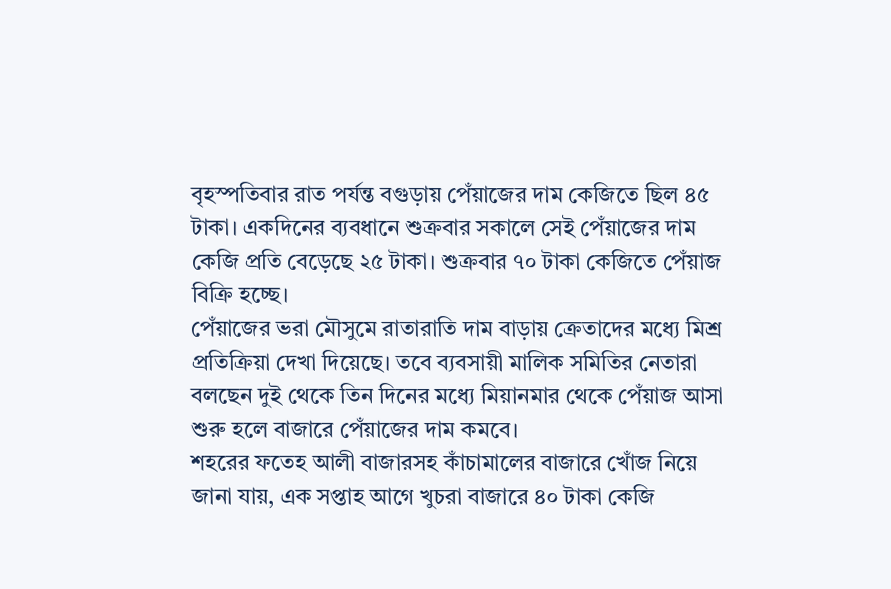বৃহস্পতিবার রাত পর্যন্ত বগুড়ায় পেঁয়াজের দাম কেজিতে ছিল ৪৫ টাকা। একদিনের ব্যবধানে শুক্রবার সকালে সেই পেঁয়াজের দাম কেজি প্রতি বেড়েছে ২৫ টাকা। শুক্রবার ৭০ টাকা কেজিতে পেঁয়াজ বিক্রি হচ্ছে।
পেঁয়াজের ভরা মৌসুমে রাতারাতি দাম বাড়ায় ক্রেতাদের মধ্যে মিশ্র প্রতিক্রিয়া দেখা দিয়েছে। তবে ব্যবসায়ী মালিক সমিতির নেতারা বলছেন দুই থেকে তিন দিনের মধ্যে মিয়ানমার থেকে পেঁয়াজ আসা শুরু হলে বাজারে পেঁয়াজের দাম কমবে।
শহরের ফতেহ আলী বাজারসহ কাঁচামালের বাজারে খোঁজ নিয়ে জানা যায়, এক সপ্তাহ আগে খুচরা বাজারে ৪০ টাকা কেজি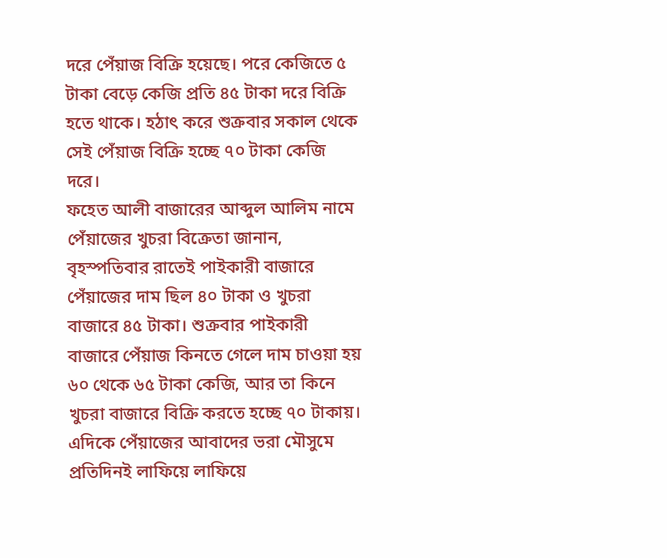দরে পেঁয়াজ বিক্রি হয়েছে। পরে কেজিতে ৫ টাকা বেড়ে কেজি প্রতি ৪৫ টাকা দরে বিক্রি হতে থাকে। হঠাৎ করে শুক্রবার সকাল থেকে সেই পেঁয়াজ বিক্রি হচ্ছে ৭০ টাকা কেজি দরে।
ফহেত আলী বাজারের আব্দুল আলিম নামে পেঁয়াজের খুচরা বিক্রেতা জানান, বৃহস্পতিবার রাতেই পাইকারী বাজারে পেঁয়াজের দাম ছিল ৪০ টাকা ও খুচরা বাজারে ৪৫ টাকা। শুক্রবার পাইকারী বাজারে পেঁয়াজ কিনতে গেলে দাম চাওয়া হয় ৬০ থেকে ৬৫ টাকা কেজি, আর তা কিনে খুচরা বাজারে বিক্রি করতে হচ্ছে ৭০ টাকায়।
এদিকে পেঁয়াজের আবাদের ভরা মৌসুমে প্রতিদিনই লাফিয়ে লাফিয়ে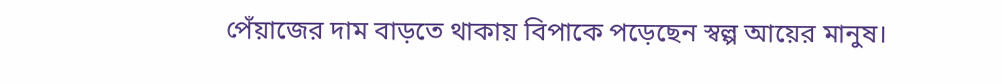পেঁয়াজের দাম বাড়তে থাকায় বিপাকে পড়েছেন স্বল্প আয়ের মানুষ।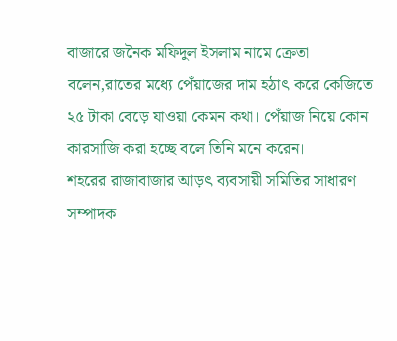বাজারে জনৈক মফিদুল ইসলাম নামে ক্রেতা বলেন,রাতের মধ্যে পেঁয়াজের দাম হঠাৎ করে কেজিতে ২৫ টাকা বেড়ে যাওয়া কেমন কথা। পেঁয়াজ নিয়ে কোন কারসাজি করা হচ্ছে বলে তিনি মনে করেন।
শহরের রাজাবাজার আড়ৎ ব্যবসায়ী সমিতির সাধারণ সম্পাদক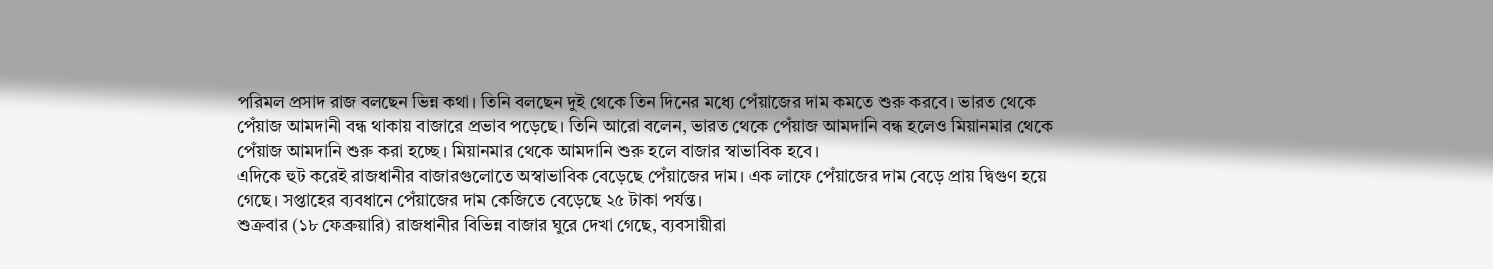পরিমল প্রসাদ রাজ বলছেন ভিন্ন কথা। তিনি বলছেন দুই থেকে তিন দিনের মধ্যে পেঁয়াজের দাম কমতে শুরু করবে। ভারত থেকে পেঁয়াজ আমদানী বন্ধ থাকায় বাজারে প্রভাব পড়েছে। তিনি আরো বলেন, ভারত থেকে পেঁয়াজ আমদানি বন্ধ হলেও মিয়ানমার থেকে পেঁয়াজ আমদানি শুরু করা হচ্ছে। মিয়ানমার থেকে আমদানি শুরু হলে বাজার স্বাভাবিক হবে।
এদিকে হুট করেই রাজধানীর বাজারগুলোতে অস্বাভাবিক বেড়েছে পেঁয়াজের দাম। এক লাফে পেঁয়াজের দাম বেড়ে প্রায় দ্বিগুণ হয়ে গেছে। সপ্তাহের ব্যবধানে পেঁয়াজের দাম কেজিতে বেড়েছে ২৫ টাকা পর্যন্ত।
শুক্রবার (১৮ ফেব্রুয়ারি) রাজধানীর বিভিন্ন বাজার ঘুরে দেখা গেছে, ব্যবসায়ীরা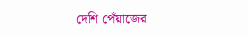দেশি পেঁয়াজের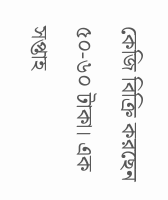কেজি বিক্রি করছেন ৫০-৬০ টাকা। এক সপ্তাহ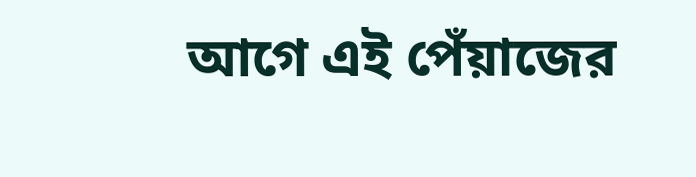আগে এই পেঁয়াজের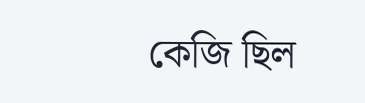কেজি ছিল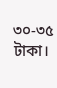৩০-৩৫ টাকা।